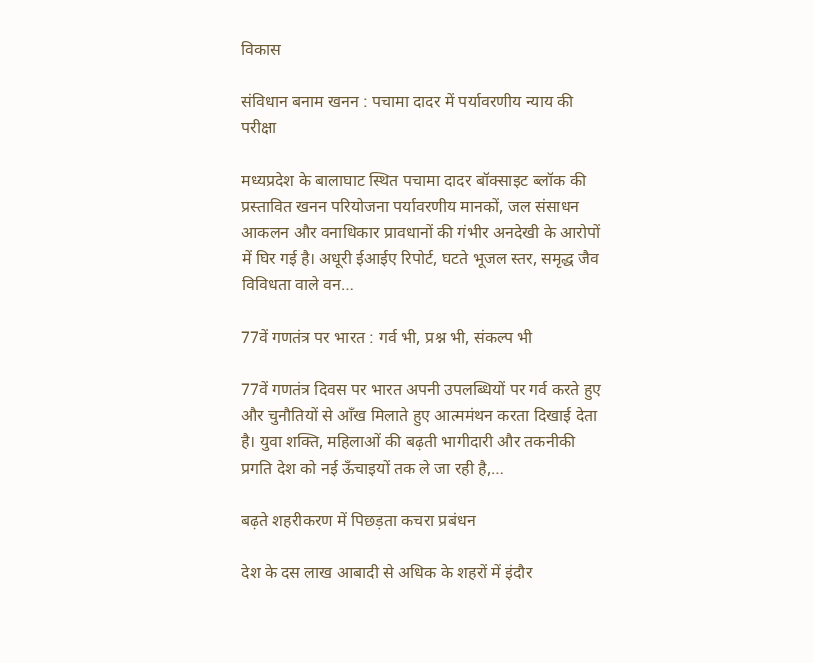विकास

संविधान बनाम खनन : पचामा दादर में पर्यावरणीय न्याय की परीक्षा

मध्यप्रदेश के बालाघाट स्थित पचामा दादर बॉक्साइट ब्लॉक की प्रस्तावित खनन परियोजना पर्यावरणीय मानकों, जल संसाधन आकलन और वनाधिकार प्रावधानों की गंभीर अनदेखी के आरोपों में घिर गई है। अधूरी ईआईए रिपोर्ट, घटते भूजल स्तर, समृद्ध जैव विविधता वाले वन…

77वें गणतंत्र पर भारत : गर्व भी, प्रश्न भी, संकल्प भी

77वें गणतंत्र दिवस पर भारत अपनी उपलब्धियों पर गर्व करते हुए और चुनौतियों से आँख मिलाते हुए आत्ममंथन करता दिखाई देता है। युवा शक्ति, महिलाओं की बढ़ती भागीदारी और तकनीकी प्रगति देश को नई ऊँचाइयों तक ले जा रही है,…

बढ़ते शहरीकरण में पिछड़ता कचरा प्रबंधन

देश के दस लाख आबादी से अधिक के शहरों में इंदौर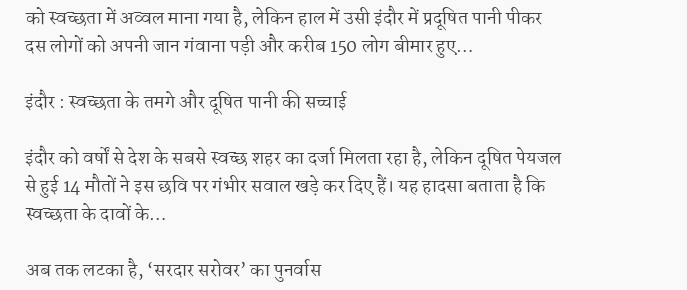को स्वच्छता में अव्वल माना गया है, लेकिन हाल में उसी इंदौर में प्रदूषित पानी पीकर दस लोगों को अपनी जान गंवाना पड़ी और करीब 150 लोग बीमार हुए…

इंदौर : स्वच्छता के तमगे और दूषित पानी की सच्चाई

इंदौर को वर्षों से देश के सबसे स्वच्छ शहर का दर्जा मिलता रहा है, लेकिन दूषित पेयजल से हुई 14 मौतों ने इस छवि पर गंभीर सवाल खड़े कर दिए हैं। यह हादसा बताता है कि स्वच्छता के दावों के…

अब तक लटका है, ‘सरदार सरोवर’ का पुनर्वास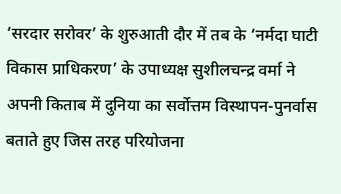‘सरदार सरोवर’ के शुरुआती दौर में तब के ‘नर्मदा घाटी विकास प्राधिकरण’ के उपाध्यक्ष सुशीलचन्द्र वर्मा ने अपनी किताब में दुनिया का सर्वोत्तम विस्थापन-पुनर्वास बताते हुए जिस तरह परियोजना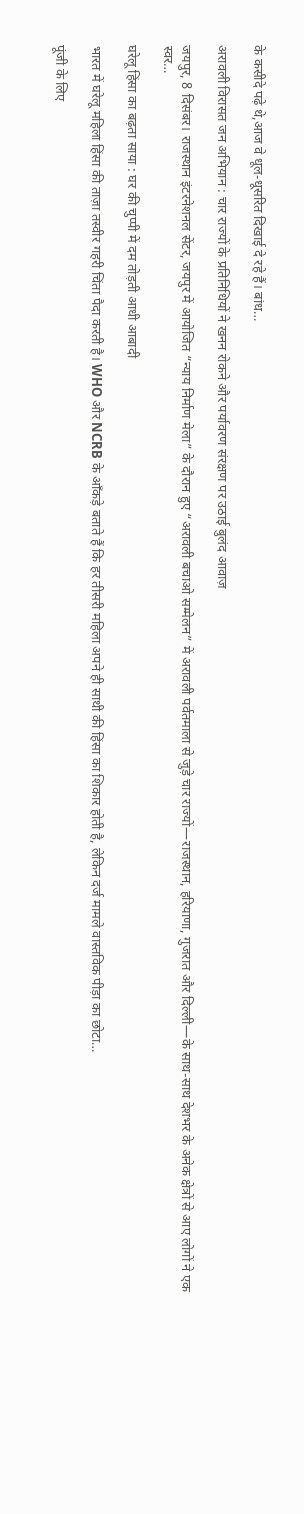के कसीदे पढ़े थे,आज वे धूल-धूसरित दिखाई दे रहे हैं। बांध…

अरावली विरासत जन अभियान : चार राज्यों के प्रतिनिधियों ने खनन रोकने और पर्यावरण संरक्षण पर उठाई बुलंद आवाज़

जयपुर, 8 दिसंबर। राजस्थान इंटरनेशनल सेंटर, जयपुर में आयोजित “न्याय निर्माण मेला” के दौरान हुए “अरावली बचाओ सम्मेलन” में अरावली पर्वतमाला से जुड़े चार राज्यों—राजस्थान, हरियाणा, गुजरात और दिल्ली—के साथ-साथ देशभर के अनेक क्षेत्रों से आए लोगों ने एक स्वर…

घरेलू हिंसा का बढ़ता साया : घर की चुप्पी में दम तोड़ती आधी आबादी

भारत में घरेलू महिला हिंसा की ताज़ा तस्वीर गहरी चिंता पैदा करती है। WHO और NCRB के आँकड़े बताते हैं कि हर तीसरी महिला अपने ही साथी की हिंसा का शिकार होती है, लेकिन दर्ज मामले वास्तविक पीड़ा का छोटा…

पूंजी के लिए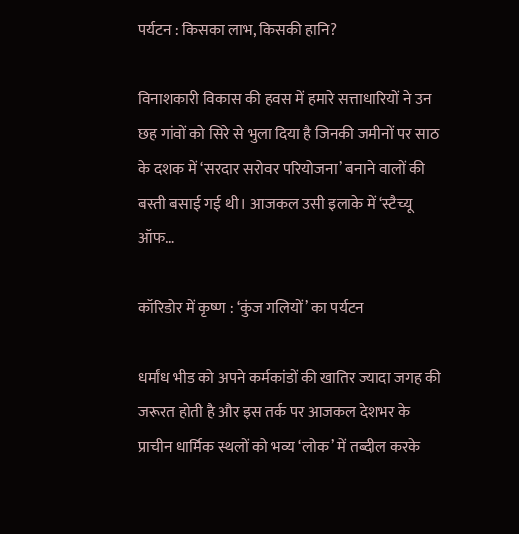पर्यटन : किसका लाभ, किसकी हानि?

विनाशकारी विकास की हवस में हमारे सत्ताधारियों ने उन छह गांवों को सिरे से भुला दिया है जिनकी जमीनों पर साठ के दशक में ‘सरदार सरोवर परियोजना’ बनाने वालों की बस्ती बसाई गई थी। आजकल उसी इलाके में ‘स्टैच्यू ऑफ…

कॉरिडोर में कृष्ण : ‘कुंज गलियों’ का पर्यटन

धर्मांध भीड को अपने कर्मकांडों की खातिर ज्यादा जगह की जरूरत होती है और इस तर्क पर आजकल देशभर के प्राचीन धार्मिक स्थलों को भव्य ‘लोक’ में तब्दील करके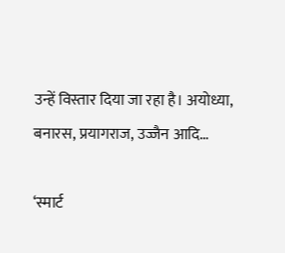उन्हें विस्तार दिया जा रहा है। अयोध्या, बनारस, प्रयागराज, उज्जैन आदि…

‘स्मार्ट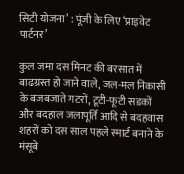सिटी योजना’ : पूंजी के लिए ‘प्राइवेट पार्टनर’

कुल जमा दस मिनट की बरसात में बाढग्रस्त हो जाने वाले, जल-मल निकासी के बजबजाते गटरों, टूटी-फूटी सडकों और बदहाल जलापूर्ति आदि से बदहवास शहरों को दस साल पहले स्मार्ट बनाने के मंसूबे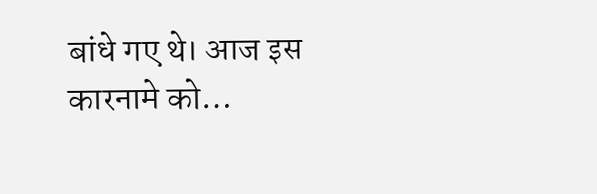बांधे गए थे। आज इस कारनामे को…